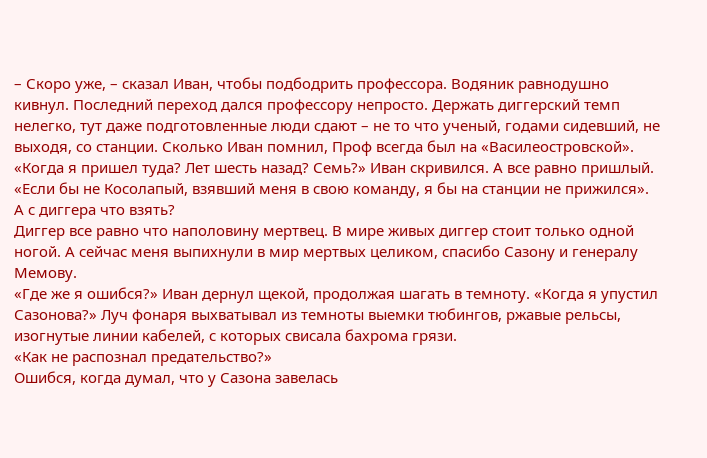– Скоро уже, – сказал Иван, чтобы подбодрить профессора. Водяник равнодушно кивнул. Последний переход дался профессору непросто. Держать диггерский темп нелегко, тут даже подготовленные люди сдают – не то что ученый, годами сидевший, не выходя, со станции. Сколько Иван помнил, Проф всегда был на «Василеостровской». «Когда я пришел туда? Лет шесть назад? Семь?» Иван скривился. А все равно пришлый.
«Если бы не Косолапый, взявший меня в свою команду, я бы на станции не прижился».
А с диггера что взять?
Диггер все равно что наполовину мертвец. В мире живых диггер стоит только одной ногой. А сейчас меня выпихнули в мир мертвых целиком, спасибо Сазону и генералу Мемову.
«Где же я ошибся?» Иван дернул щекой, продолжая шагать в темноту. «Когда я упустил Сазонова?» Луч фонаря выхватывал из темноты выемки тюбингов, ржавые рельсы, изогнутые линии кабелей, с которых свисала бахрома грязи.
«Как не распознал предательство?»
Ошибся, когда думал, что у Сазона завелась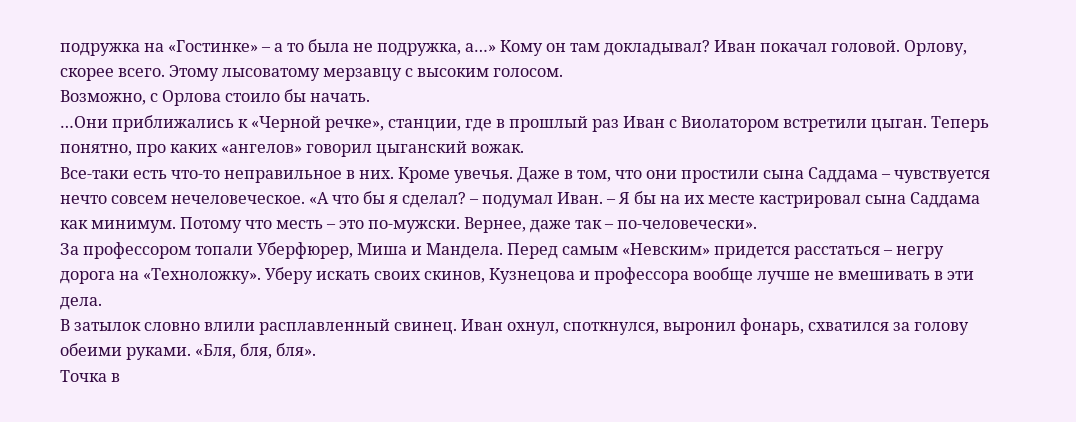подружка на «Гостинке» – а то была не подружка, а…» Кому он там докладывал? Иван покачал головой. Орлову, скорее всего. Этому лысоватому мерзавцу с высоким голосом.
Возможно, с Орлова стоило бы начать.
…Они приближались к «Черной речке», станции, где в прошлый раз Иван с Виолатором встретили цыган. Теперь понятно, про каких «ангелов» говорил цыганский вожак.
Все-таки есть что-то неправильное в них. Кроме увечья. Даже в том, что они простили сына Саддама – чувствуется нечто совсем нечеловеческое. «А что бы я сделал? – подумал Иван. – Я бы на их месте кастрировал сына Саддама как минимум. Потому что месть – это по-мужски. Вернее, даже так – по-человечески».
За профессором топали Уберфюрер, Миша и Мандела. Перед самым «Невским» придется расстаться – негру дорога на «Техноложку». Уберу искать своих скинов, Кузнецова и профессора вообще лучше не вмешивать в эти дела.
В затылок словно влили расплавленный свинец. Иван охнул, споткнулся, выронил фонарь, схватился за голову обеими руками. «Бля, бля, бля».
Точка в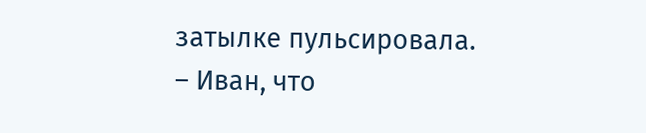затылке пульсировала.
– Иван, что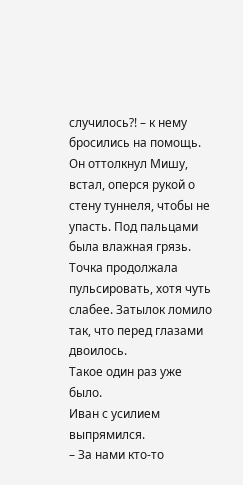случилось?! – к нему бросились на помощь.
Он оттолкнул Мишу, встал, оперся рукой о стену туннеля, чтобы не упасть. Под пальцами была влажная грязь.
Точка продолжала пульсировать, хотя чуть слабее. Затылок ломило так, что перед глазами двоилось.
Такое один раз уже было.
Иван с усилием выпрямился.
– За нами кто-то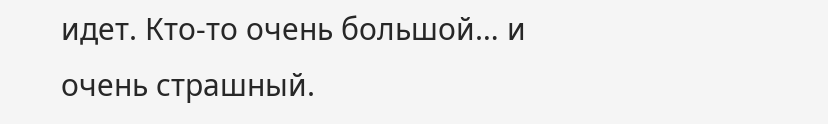идет. Кто-то очень большой… и очень страшный.